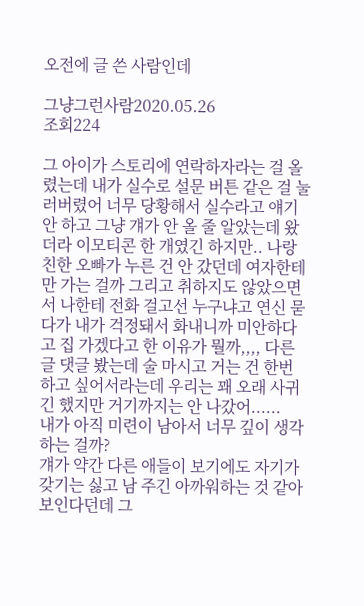오전에 글 쓴 사람인데

그냥그런사람2020.05.26
조회224

그 아이가 스토리에 연락하자라는 걸 올렸는데 내가 실수로 설문 버튼 같은 걸 눌러버렸어 너무 당황해서 실수라고 얘기 안 하고 그냥 걔가 안 올 줄 알았는데 왔더라 이모티콘 한 개였긴 하지만.. 나랑 친한 오빠가 누른 건 안 갔던데 여자한테만 가는 걸까 그리고 취하지도 않았으면서 나한테 전화 걸고선 누구냐고 연신 묻다가 내가 걱정돼서 화내니까 미안하다고 집 가겠다고 한 이유가 뭘까,,,, 다른 글 댓글 봤는데 술 마시고 거는 건 한번 하고 싶어서라는데 우리는 꽤 오래 사귀긴 했지만 거기까지는 안 나갔어......
내가 아직 미련이 남아서 너무 깊이 생각하는 걸까?
걔가 약간 다른 애들이 보기에도 자기가 갖기는 싫고 남 주긴 아까워하는 것 같아 보인다던데 그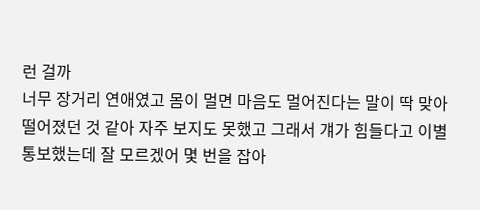런 걸까
너무 장거리 연애였고 몸이 멀면 마음도 멀어진다는 말이 딱 맞아떨어졌던 것 같아 자주 보지도 못했고 그래서 걔가 힘들다고 이별 통보했는데 잘 모르겠어 몇 번을 잡아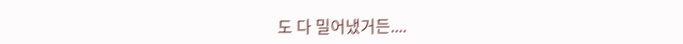도 다 밀어냈거든....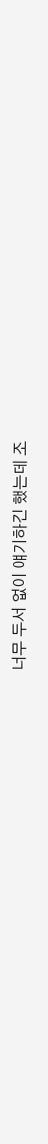너무 두서 없이 얘기하긴 했는데 조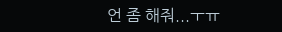언 좀 해줘...ㅜㅠ